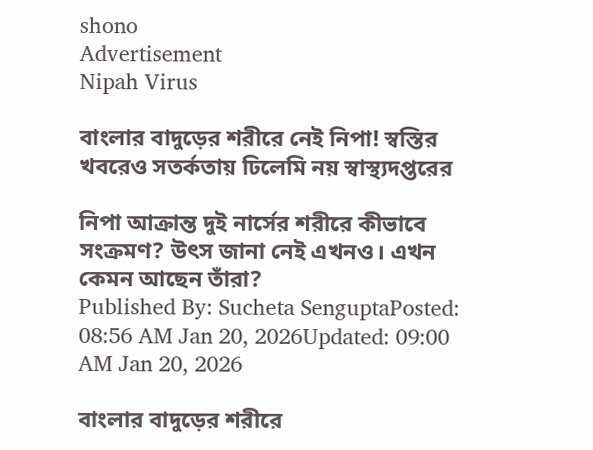shono
Advertisement
Nipah Virus

বাংলার বাদুড়ের শরীরে নেই নিপা! স্বস্তির খবরেও সতর্কতায় ঢিলেমি নয় স্বাস্থ্যদপ্তরের

নিপা আক্রান্ত দুই নার্সের শরীরে কীভাবে সংক্রমণ? উৎস জানা নেই এখনও। এখন কেমন আছেন তাঁরা?
Published By: Sucheta SenguptaPosted: 08:56 AM Jan 20, 2026Updated: 09:00 AM Jan 20, 2026

বাংলার বাদুড়ের শরীরে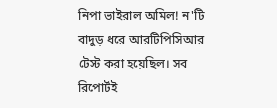নিপা ভাইরাল অমিল! ন'টি বাদুড় ধরে আরটিপিসিআর টেস্ট করা হয়েছিল। সব রিপোর্টই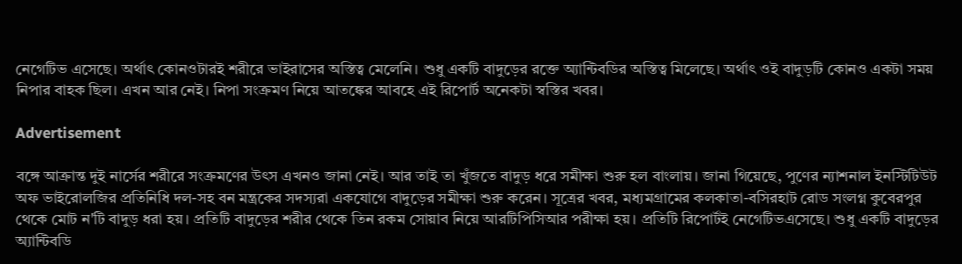নেগেটিভ এসেছে। অর্থাৎ কোনওটারই শরীরে ভাইরাসের অস্তিত্ব মেলেনি। শুধু একটি বাদুড়ের রক্তে অ্যান্টিবডির অস্তিত্ব মিলেছে। অর্থাৎ ওই বাদুড়টি কোনও একটা সময় নিপার বাহক ছিল। এখন আর নেই। নিপা সংক্রমণ নিয়ে আতঙ্কের আবহে এই রিপোর্ট অনেকটা স্বস্তির খবর।

Advertisement

বঙ্গে আক্রান্ত দুই নার্সের শরীরে সংক্রমণের উৎস এখনও জানা নেই। আর তাই তা খুঁজতে বাদুড় ধরে সমীক্ষা শুরু হল বাংলায়। জানা গিয়েছে, পুণের ন্যাশনাল ইনস্টিটিউট অফ ভাইরোলজির প্রতিনিধি দল-সহ বন মন্ত্রকের সদস্যরা একযোগে বাদুড়ের সমীক্ষা শুরু করেন। সূত্রের খবর, মধ্যমগ্রামের কলকাতা-বসিরহাট রোড সংলগ্ন কুবেরপুর থেকে মোট ন'টি বাদুড় ধরা হয়। প্রতিটি বাদুড়ের শরীর থেকে তিন রকম সোয়াব নিয়ে আরটিপিসিআর পরীক্ষা হয়। প্রতিটি রিপোর্টই নেগেটিভএসেছে। শুধু একটি বাদুড়ের অ্যান্টিবডি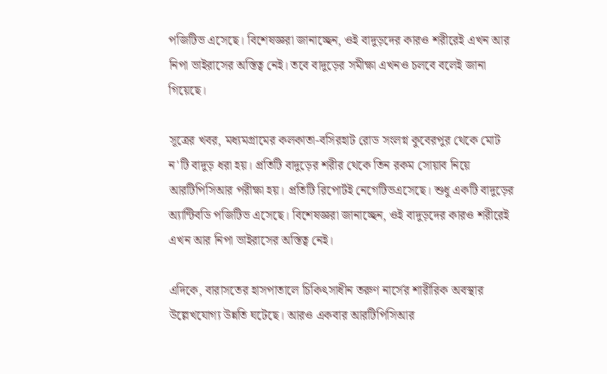পজিটিভ এসেছে। বিশেষজ্ঞরা জানাচ্ছেন, ওই বাদুড়দের কারও শরীরেই এখন আর নিপা ভাইরাসের অস্তিত্ব নেই। তবে বাদুড়ের সমীক্ষা এখনও চলবে বলেই জানা গিয়েছে।

সূত্রের খবর, মধ্যমগ্রামের কলকাতা-বসিরহাট রোড সংলগ্ন কুবেরপুর থেকে মোট ন'টি বাদুড় ধরা হয়। প্রতিটি বাদুড়ের শরীর থেকে তিন রকম সোয়াব নিয়ে আরটিপিসিআর পরীক্ষা হয়। প্রতিটি রিপোর্টই নেগেটিভএসেছে। শুধু একটি বাদুড়ের অ্যান্টিবডি পজিটিভ এসেছে। বিশেষজ্ঞরা জানাচ্ছেন, ওই বাদুড়দের কারও শরীরেই এখন আর নিপা ভাইরাসের অস্তিত্ব নেই।

এদিকে, বারাসতের হাসপাতালে চিকিৎসাধীন তরুণ নার্সের শারীরিক অবস্থার উল্লেখযোগ্য উন্নতি ঘটেছে। আরও একবার আরটিপিসিআর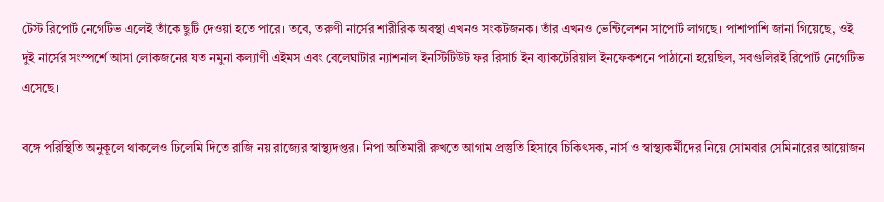টেস্ট রিপোর্ট নেগেটিভ এলেই তাঁকে ছুটি দেওয়া হতে পারে। তবে, তরুণী নার্সের শারীরিক অবস্থা এখনও সংকটজনক। তাঁর এখনও ভেন্টিলেশন সাপোর্ট লাগছে। পাশাপাশি জানা গিয়েছে, ওই দুই নার্সের সংস্পর্শে আসা লোকজনের যত নমুনা কল্যাণী এইমস এবং বেলেঘাটার ন্যাশনাল ইনস্টিটিউট ফর রিসার্চ ইন ব্যাকটেরিয়াল ইনফেকশনে পাঠানো হয়েছিল, সবগুলিরই রিপোর্ট নেগেটিভ এসেছে।

বঙ্গে পরিস্থিতি অনুকূলে থাকলেও ঢিলেমি দিতে রাজি নয় রাজ্যের স্বাস্থ্যদপ্তর। নিপা অতিমারী রুখতে আগাম প্রস্তুতি হিসাবে চিকিৎসক, নার্স ও স্বাস্থ্যকর্মীদের নিয়ে সোমবার সেমিনারের আয়োজন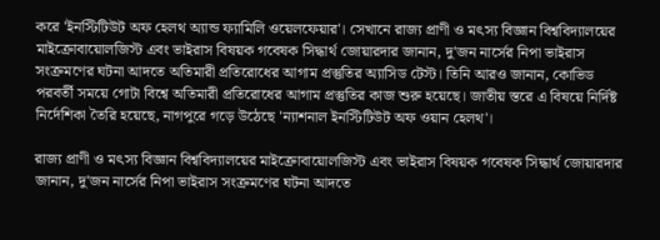করে 'ইনস্টিটিউট অফ হেলথ অ্যান্ড ফ্যামিলি ওয়েলফেয়ার'। সেখানে রাজ্য প্রাণী ও মৎস্য বিজ্ঞান বিশ্ববিদ্যালয়ের মাইক্রোবায়োলজিস্ট এবং ভাইরাস বিষয়ক গবেষক সিদ্ধার্থ জোয়ারদার জানান, দু'জন নার্সের নিপা ভাইরাস সংক্রমণের ঘটনা আদতে অতিমারী প্রতিরোধের আগাম প্রস্তুতির অ্যাসিড টেস্ট। তিনি আরও জানান, কোভিড পরবর্তী সময়ে গোটা বিশ্বে অতিমারী প্রতিরোধের আগাম প্রস্তুতির কাজ শুরু হয়েছে। জাতীয় স্তরে এ বিষয়ে নির্দিষ্ট নির্দেশিকা তৈরি হয়েছে, নাগপুরে গড়ে উঠেছে 'ন্যাশনাল ইনস্টিটিউট অফ ওয়ান হেলথ'।

রাজ্য প্রাণী ও মৎস্য বিজ্ঞান বিশ্ববিদ্যালয়ের মাইক্রোবায়োলজিস্ট এবং ভাইরাস বিষয়ক গবেষক সিদ্ধার্থ জোয়ারদার জানান, দু'জন নার্সের নিপা ভাইরাস সংক্রমণের ঘটনা আদতে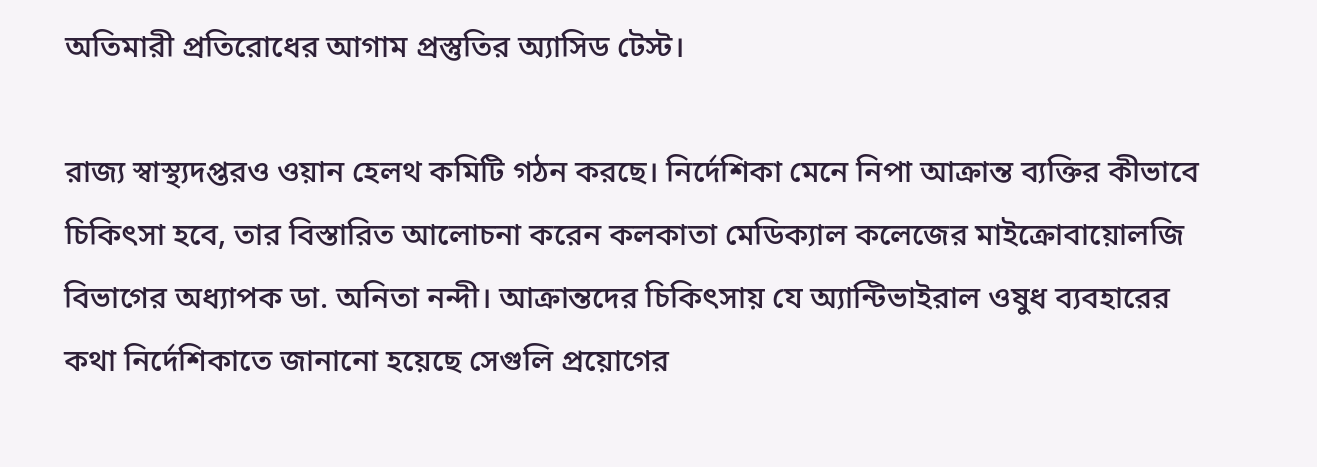অতিমারী প্রতিরোধের আগাম প্রস্তুতির অ্যাসিড টেস্ট।

রাজ্য স্বাস্থ্যদপ্তরও ওয়ান হেলথ কমিটি গঠন করছে। নির্দেশিকা মেনে নিপা আক্রান্ত ব্যক্তির কীভাবে চিকিৎসা হবে, তার বিস্তারিত আলোচনা করেন কলকাতা মেডিক্যাল কলেজের মাইক্রোবায়োলজি বিভাগের অধ্যাপক ডা. অনিতা নন্দী। আক্রান্তদের চিকিৎসায় যে অ্যান্টিভাইরাল ওষুধ ব্যবহারের কথা নির্দেশিকাতে জানানো হয়েছে সেগুলি প্রয়োগের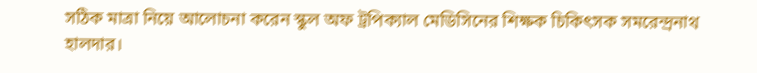সঠিক মাত্রা নিয়ে আলোচনা করেন স্কুল অফ ট্রপিক্যাল মেডিসিনের শিক্ষক চিকিৎসক সমরেন্দ্রনাথ হালদার।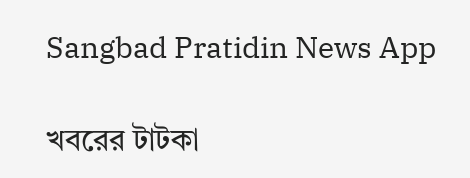Sangbad Pratidin News App

খবরের টাটকা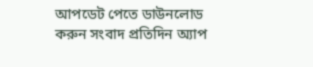আপডেট পেতে ডাউনলোড করুন সংবাদ প্রতিদিন অ্যাপ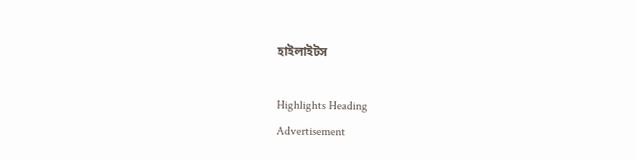হাইলাইটস

Highlights Heading
Advertisement